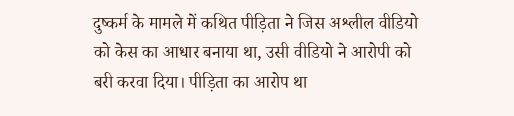दुष्कर्म के मामले में कथित पीड़िता ने जिस अश्लील वीडियो को केस का आधार बनाया था, उसी वीडियो ने आरोपी को बरी करवा दिया। पीड़िता का आरोप था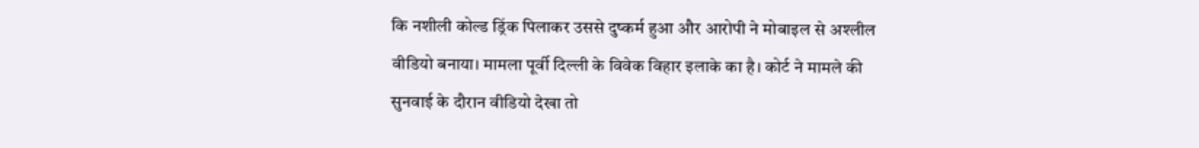कि नशीली कोल्ड ड्रिंक पिलाकर उससे दुष्कर्म हुआ और आरोपी ने मोबाइल से अश्लील वीडियो बनाया। मामला पूर्वी दिल्ली के विवेक विहार इलाके का है। कोर्ट ने मामले की सुनवाई के दौरान वीडियो देखा तो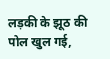लड़की के झूठ की पोल खुल गई,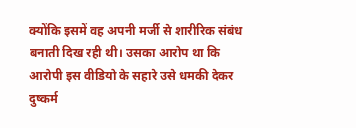क्योंकि इसमें वह अपनी मर्जी से शारीरिक संबंध बनाती दिख रही थी। उसका आरोप था कि आरोपी इस वीडियो के सहारे उसे धमकी देकर दुष्कर्म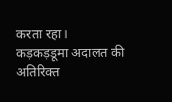करता रहा।
कड़कड़डूमा अदालत की अतिरिक्त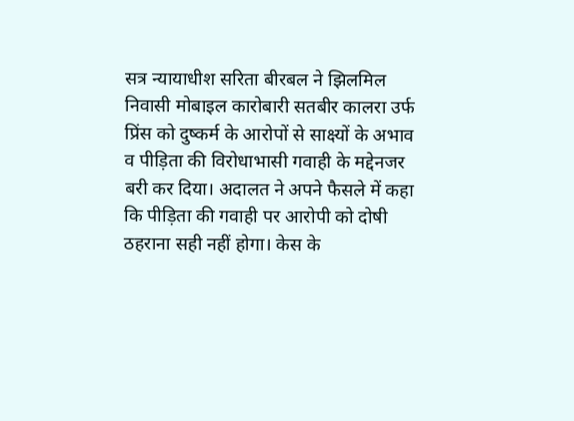सत्र न्यायाधीश सरिता बीरबल ने झिलमिल निवासी मोबाइल कारोबारी सतबीर कालरा उर्फ प्रिंस को दुष्कर्म के आरोपों से साक्ष्यों के अभाव व पीड़िता की विरोधाभासी गवाही के मद्देनजर बरी कर दिया। अदालत ने अपने फैसले में कहा कि पीड़िता की गवाही पर आरोपी को दोषी ठहराना सही नहीं होगा। केस के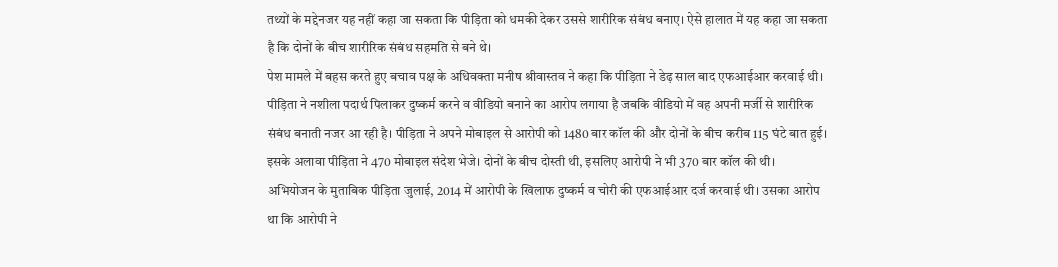तथ्यों के मद्देनजर यह नहीं कहा जा सकता कि पीड़िता को धमकी देकर उससे शारीरिक संबंध बनाए। ऐसे हालात में यह कहा जा सकता है कि दोनों के बीच शारीरिक संबंध सहमति से बने थे।
पेश मामले में बहस करते हुए बचाव पक्ष के अधिवक्ता मनीष श्रीवास्तव ने कहा कि पीड़िता ने डेढ़ साल बाद एफआईआर करवाई थी। पीड़िता ने नशीला पदार्थ पिलाकर दुष्कर्म करने व वीडियो बनाने का आरोप लगाया है जबकि वीडियो में वह अपनी मर्जी से शारीरिक संबंध बनाती नजर आ रही है। पीड़िता ने अपने मोबाइल से आरोपी को 1480 बार कॉल की और दोनों के बीच करीब 115 घंटे बात हुई। इसके अलावा पीड़िता ने 470 मोबाइल संदेश भेजे। दोनों के बीच दोस्ती थी, इसलिए आरोपी ने भी 370 बार कॉल की थी।
अभियोजन के मुताबिक पीड़िता जुलाई, 2014 में आरोपी के खिलाफ दुष्कर्म व चोरी की एफआईआर दर्ज करवाई थी। उसका आरोप था कि आरोपी ने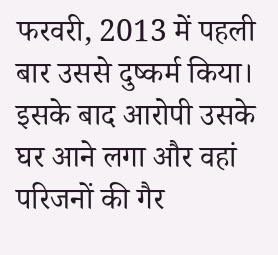फरवरी, 2013 में पहली बार उससे दुष्कर्म किया। इसके बाद आरोपी उसके घर आने लगा और वहां परिजनों की गैर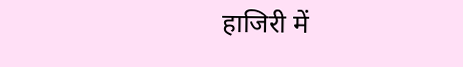हाजिरी में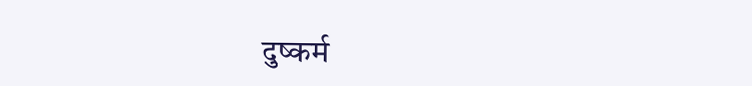दुष्कर्म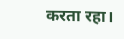करता रहा।